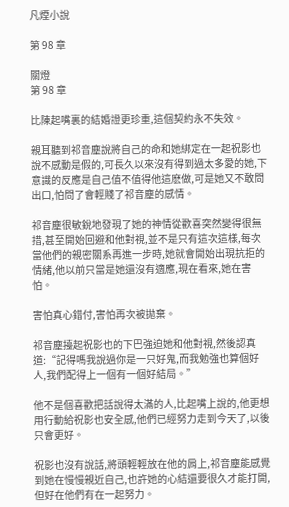凡煙小說

第 98 章

關燈
第 98 章

比陳起嘴裏的結婚證更珍重,這個契約永不失效。

親耳聽到祁音塵說將自己的命和她綁定在一起祝影也說不感動是假的,可長久以來沒有得到過太多愛的她,下意識的反應是自己值不值得他這麽做,可是她又不敢問出口,怕問了會輕賤了祁音塵的感情。

祁音塵很敏銳地發現了她的神情從歡喜突然變得很無措,甚至開始回避和他對視,並不是只有這次這樣,每次當他們的親密關系再進一步時,她就會開始出現抗拒的情緒,他以前只當是她還沒有適應,現在看來,她在害怕。

害怕真心錯付,害怕再次被拋棄。

祁音塵擡起祝影也的下巴強迫她和他對視,然後認真道:“記得嗎我說過你是一只好鬼,而我勉強也算個好人,我們配得上一個有一個好結局。”

他不是個喜歡把話說得太滿的人,比起嘴上說的,他更想用行動給祝影也安全感,他們已經努力走到今天了,以後只會更好。

祝影也沒有說話,將頭輕輕放在他的肩上,祁音塵能感覺到她在慢慢親近自己,也許她的心結還要很久才能打開,但好在他們有在一起努力。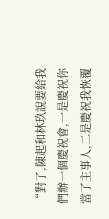“對了,陳起和林玖說要給我們辦一個慶祝會,一是慶祝你當了主事人,二是慶祝我恢覆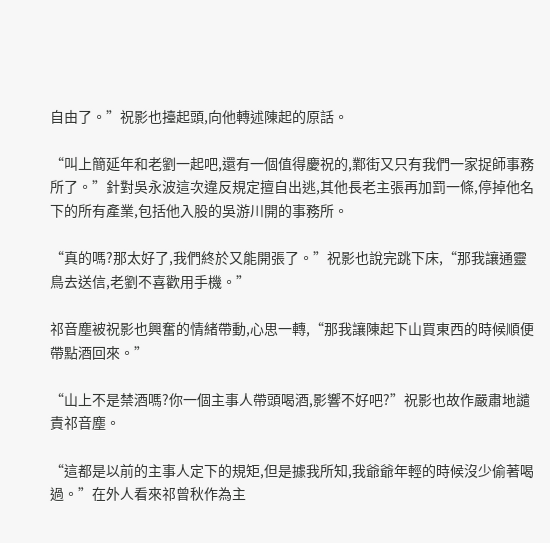自由了。”祝影也擡起頭,向他轉述陳起的原話。

“叫上簡延年和老劉一起吧,還有一個值得慶祝的,鄴街又只有我們一家捉師事務所了。”針對吳永波這次違反規定擅自出逃,其他長老主張再加罰一條,停掉他名下的所有產業,包括他入股的吳游川開的事務所。

“真的嗎?那太好了,我們終於又能開張了。”祝影也說完跳下床,“那我讓通靈鳥去送信,老劉不喜歡用手機。”

祁音塵被祝影也興奮的情緒帶動,心思一轉,“那我讓陳起下山買東西的時候順便帶點酒回來。”

“山上不是禁酒嗎?你一個主事人帶頭喝酒,影響不好吧?”祝影也故作嚴肅地譴責祁音塵。

“這都是以前的主事人定下的規矩,但是據我所知,我爺爺年輕的時候沒少偷著喝過。”在外人看來祁曾秋作為主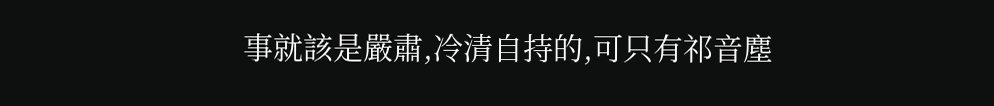事就該是嚴肅,冷清自持的,可只有祁音塵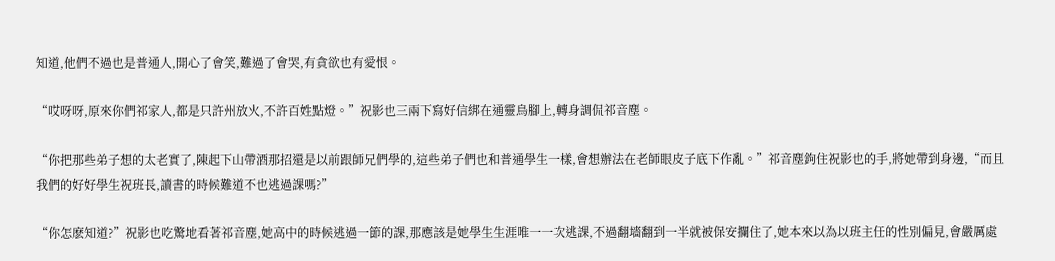知道,他們不過也是普通人,開心了會笑,難過了會哭,有貪欲也有愛恨。

“哎呀呀,原來你們祁家人,都是只許州放火,不許百姓點燈。”祝影也三兩下寫好信綁在通靈鳥腳上,轉身調侃祁音塵。

“你把那些弟子想的太老實了,陳起下山帶酒那招還是以前跟師兄們學的,這些弟子們也和普通學生一樣,會想辦法在老師眼皮子底下作亂。”祁音塵鉤住祝影也的手,將她帶到身邊,“而且我們的好好學生祝班長,讀書的時候難道不也逃過課嗎?”

“你怎麽知道?”祝影也吃驚地看著祁音塵,她高中的時候逃過一節的課,那應該是她學生生涯唯一一次逃課,不過翻墻翻到一半就被保安攔住了,她本來以為以班主任的性別偏見,會嚴厲處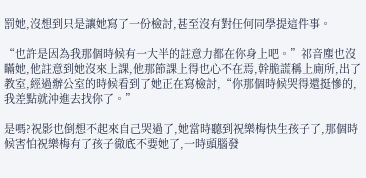罰她,沒想到只是讓她寫了一份檢討,甚至沒有對任何同學提這件事。

“也許是因為我那個時候有一大半的註意力都在你身上吧。”祁音塵也沒瞞她,他註意到她沒來上課,他那節課上得也心不在焉,幹脆謊稱上廁所,出了教室,經過辦公室的時候看到了她正在寫檢討,“你那個時候哭得還挺慘的,我差點就沖進去找你了。”

是嗎?祝影也倒想不起來自己哭過了,她當時聽到祝樂梅快生孩子了,那個時候害怕祝樂梅有了孩子徹底不要她了,一時頭腦發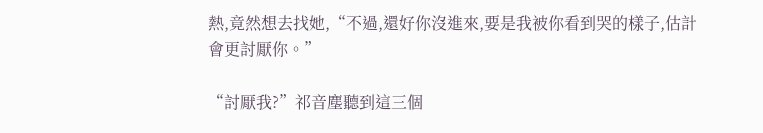熱,竟然想去找她,“不過,還好你沒進來,要是我被你看到哭的樣子,估計會更討厭你。”

“討厭我?”祁音塵聽到這三個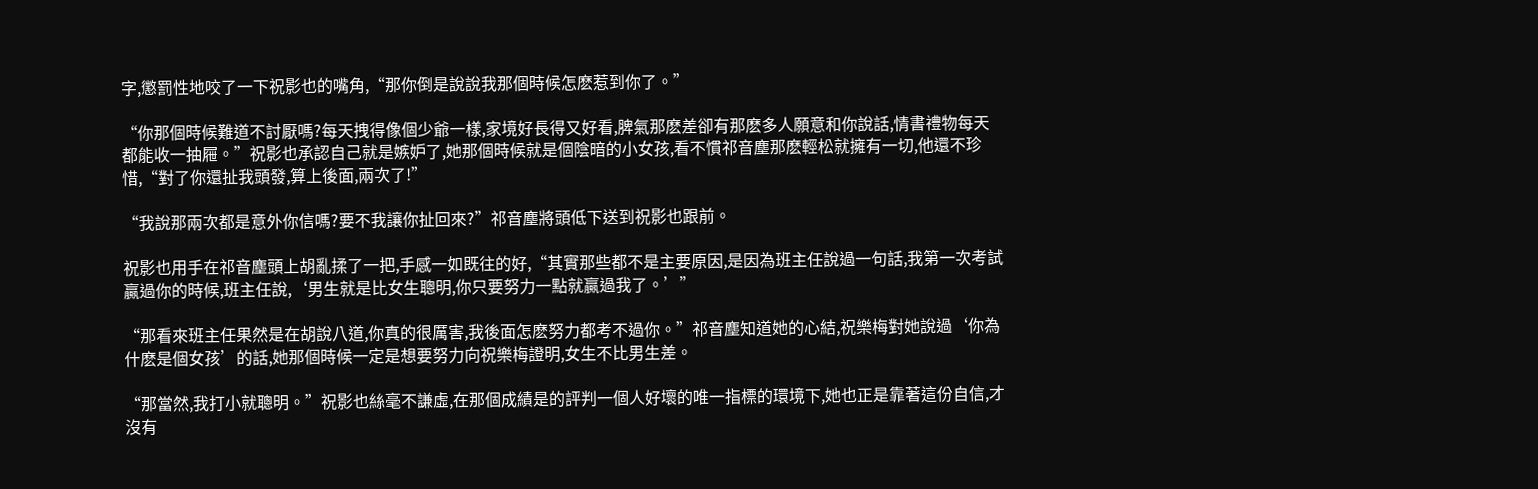字,懲罰性地咬了一下祝影也的嘴角,“那你倒是說說我那個時候怎麽惹到你了。”

“你那個時候難道不討厭嗎?每天拽得像個少爺一樣,家境好長得又好看,脾氣那麽差卻有那麽多人願意和你說話,情書禮物每天都能收一抽屜。”祝影也承認自己就是嫉妒了,她那個時候就是個陰暗的小女孩,看不慣祁音塵那麽輕松就擁有一切,他還不珍惜,“對了你還扯我頭發,算上後面,兩次了!”

“我說那兩次都是意外你信嗎?要不我讓你扯回來?”祁音塵將頭低下送到祝影也跟前。

祝影也用手在祁音塵頭上胡亂揉了一把,手感一如既往的好,“其實那些都不是主要原因,是因為班主任說過一句話,我第一次考試贏過你的時候,班主任說,‘男生就是比女生聰明,你只要努力一點就贏過我了。’”

“那看來班主任果然是在胡說八道,你真的很厲害,我後面怎麽努力都考不過你。”祁音塵知道她的心結,祝樂梅對她說過‘你為什麽是個女孩’的話,她那個時候一定是想要努力向祝樂梅證明,女生不比男生差。

“那當然,我打小就聰明。”祝影也絲毫不謙虛,在那個成績是的評判一個人好壞的唯一指標的環境下,她也正是靠著這份自信,才沒有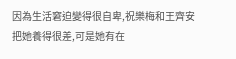因為生活窘迫變得很自卑,祝樂梅和王齊安把她養得很差,可是她有在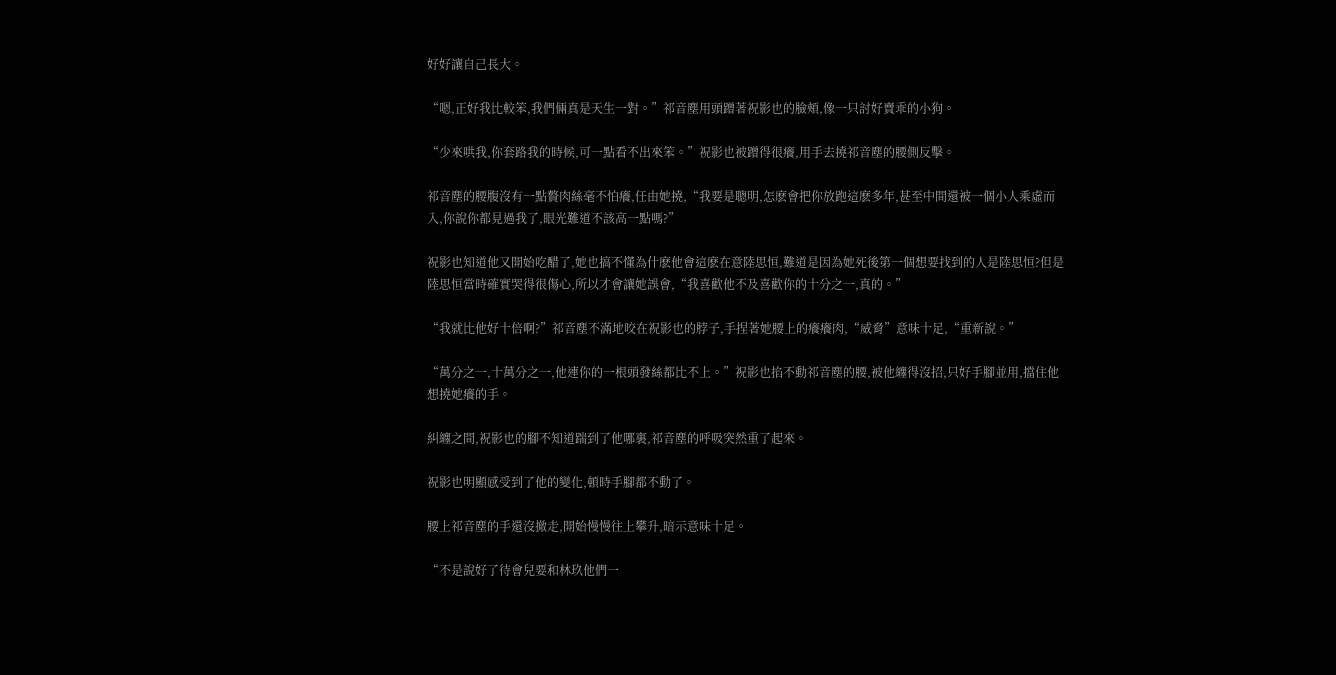好好讓自己長大。

“嗯,正好我比較笨,我們倆真是天生一對。”祁音塵用頭蹭著祝影也的臉頰,像一只討好賣乖的小狗。

“少來哄我,你套路我的時候,可一點看不出來笨。”祝影也被蹭得很癢,用手去撓祁音塵的腰側反擊。

祁音塵的腰腹沒有一點贅肉絲毫不怕癢,任由她撓,“我要是聰明,怎麽會把你放跑這麽多年,甚至中間還被一個小人乘虛而入,你說你都見過我了,眼光難道不該高一點嗎?”

祝影也知道他又開始吃醋了,她也搞不懂為什麽他會這麽在意陸思恒,難道是因為她死後第一個想要找到的人是陸思恒?但是陸思恒當時確實哭得很傷心,所以才會讓她誤會,“我喜歡他不及喜歡你的十分之一,真的。”

“我就比他好十倍啊?”祁音塵不滿地咬在祝影也的脖子,手捏著她腰上的癢癢肉,“威脅”意味十足,“重新說。”

“萬分之一,十萬分之一,他連你的一根頭發絲都比不上。”祝影也掐不動祁音塵的腰,被他纏得沒招,只好手腳並用,擋住他想撓她癢的手。

糾纏之間,祝影也的腳不知道踹到了他哪裏,祁音塵的呼吸突然重了起來。

祝影也明顯感受到了他的變化,頓時手腳都不動了。

腰上祁音塵的手還沒撤走,開始慢慢往上攀升,暗示意味十足。

“不是說好了待會兒要和林玖他們一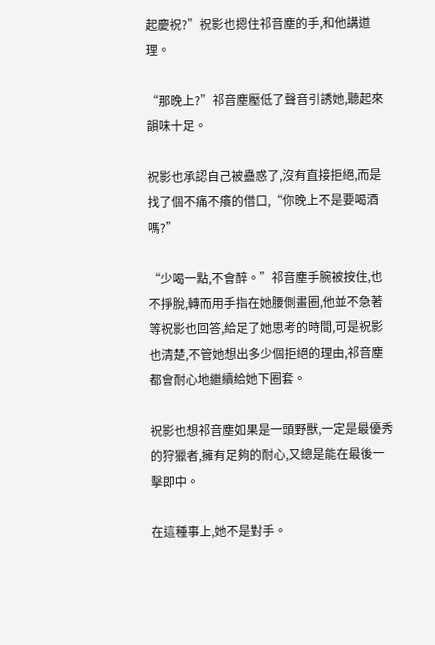起慶祝?”祝影也摁住祁音塵的手,和他講道理。

“那晚上?”祁音塵壓低了聲音引誘她,聽起來韻味十足。

祝影也承認自己被蠱惑了,沒有直接拒絕,而是找了個不痛不癢的借口,“你晚上不是要喝酒嗎?”

“少喝一點,不會醉。”祁音塵手腕被按住,也不掙脫,轉而用手指在她腰側畫圈,他並不急著等祝影也回答,給足了她思考的時間,可是祝影也清楚,不管她想出多少個拒絕的理由,祁音塵都會耐心地繼續給她下圈套。

祝影也想祁音塵如果是一頭野獸,一定是最優秀的狩獵者,擁有足夠的耐心,又總是能在最後一擊即中。

在這種事上,她不是對手。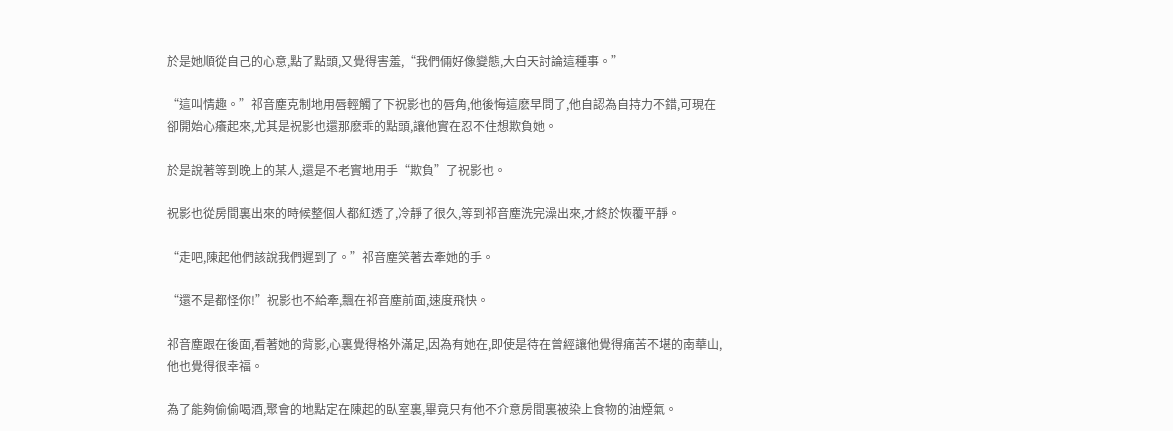於是她順從自己的心意,點了點頭,又覺得害羞,“我們倆好像變態,大白天討論這種事。”

“這叫情趣。”祁音塵克制地用唇輕觸了下祝影也的唇角,他後悔這麽早問了,他自認為自持力不錯,可現在卻開始心癢起來,尤其是祝影也還那麽乖的點頭,讓他實在忍不住想欺負她。

於是說著等到晚上的某人,還是不老實地用手“欺負”了祝影也。

祝影也從房間裏出來的時候整個人都紅透了,冷靜了很久,等到祁音塵洗完澡出來,才終於恢覆平靜。

“走吧,陳起他們該說我們遲到了。”祁音塵笑著去牽她的手。

“還不是都怪你!”祝影也不給牽,飄在祁音塵前面,速度飛快。

祁音塵跟在後面,看著她的背影,心裏覺得格外滿足,因為有她在,即使是待在曾經讓他覺得痛苦不堪的南華山,他也覺得很幸福。

為了能夠偷偷喝酒,聚會的地點定在陳起的臥室裏,畢竟只有他不介意房間裏被染上食物的油煙氣。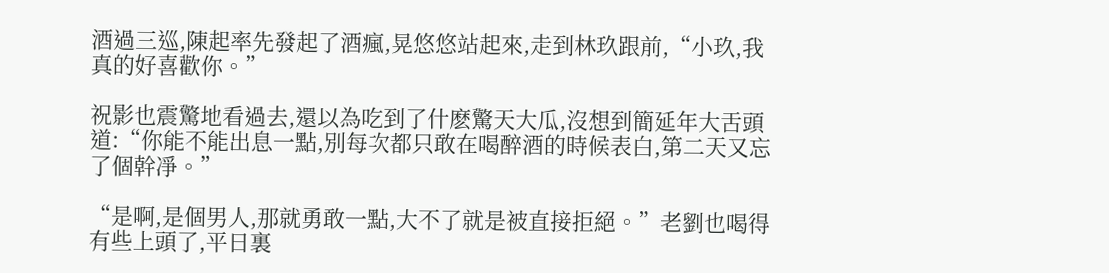酒過三巡,陳起率先發起了酒瘋,晃悠悠站起來,走到林玖跟前,“小玖,我真的好喜歡你。”

祝影也震驚地看過去,還以為吃到了什麽驚天大瓜,沒想到簡延年大舌頭道:“你能不能出息一點,別每次都只敢在喝醉酒的時候表白,第二天又忘了個幹凈。”

“是啊,是個男人,那就勇敢一點,大不了就是被直接拒絕。”老劉也喝得有些上頭了,平日裏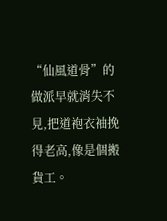“仙風道骨”的做派早就消失不見,把道袍衣袖挽得老高,像是個搬貨工。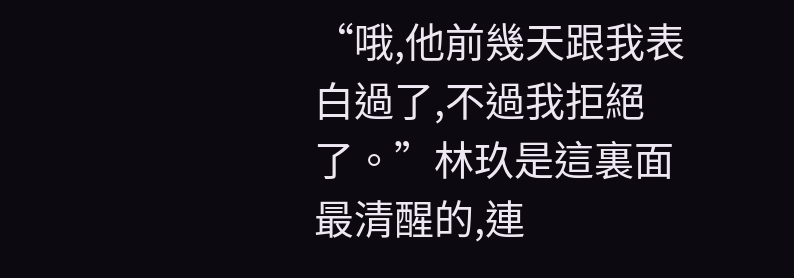“哦,他前幾天跟我表白過了,不過我拒絕了。”林玖是這裏面最清醒的,連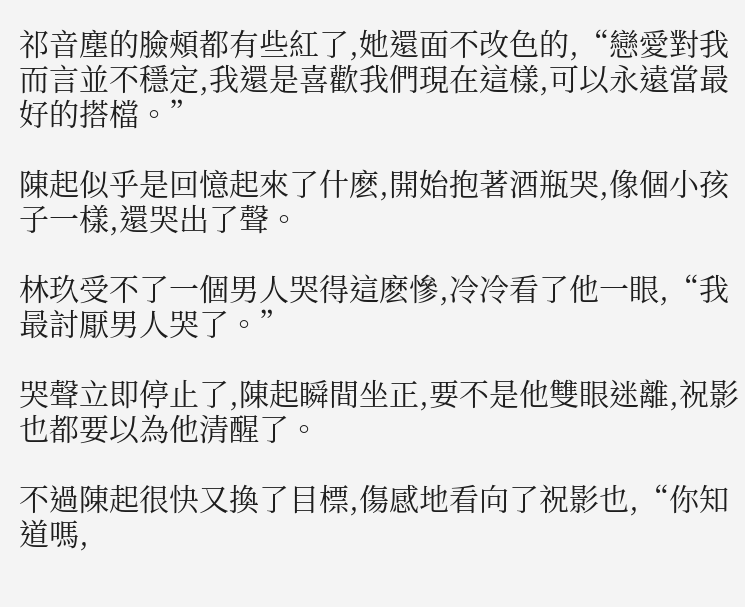祁音塵的臉頰都有些紅了,她還面不改色的,“戀愛對我而言並不穩定,我還是喜歡我們現在這樣,可以永遠當最好的搭檔。”

陳起似乎是回憶起來了什麽,開始抱著酒瓶哭,像個小孩子一樣,還哭出了聲。

林玖受不了一個男人哭得這麽慘,冷冷看了他一眼,“我最討厭男人哭了。”

哭聲立即停止了,陳起瞬間坐正,要不是他雙眼迷離,祝影也都要以為他清醒了。

不過陳起很快又換了目標,傷感地看向了祝影也,“你知道嗎,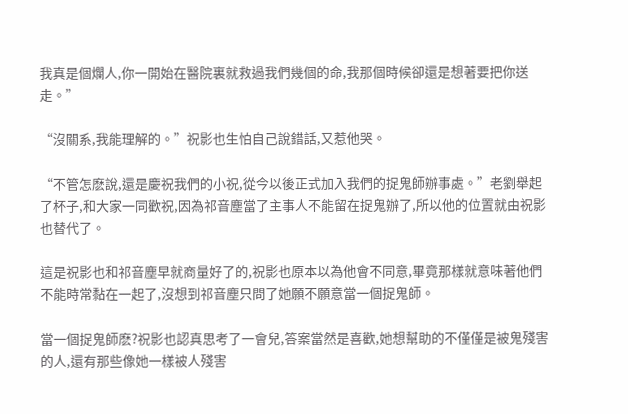我真是個爛人,你一開始在醫院裏就救過我們幾個的命,我那個時候卻還是想著要把你送走。”

“沒關系,我能理解的。”祝影也生怕自己說錯話,又惹他哭。

“不管怎麽說,還是慶祝我們的小祝,從今以後正式加入我們的捉鬼師辦事處。”老劉舉起了杯子,和大家一同歡祝,因為祁音塵當了主事人不能留在捉鬼辦了,所以他的位置就由祝影也替代了。

這是祝影也和祁音塵早就商量好了的,祝影也原本以為他會不同意,畢竟那樣就意味著他們不能時常黏在一起了,沒想到祁音塵只問了她願不願意當一個捉鬼師。

當一個捉鬼師麽?祝影也認真思考了一會兒,答案當然是喜歡,她想幫助的不僅僅是被鬼殘害的人,還有那些像她一樣被人殘害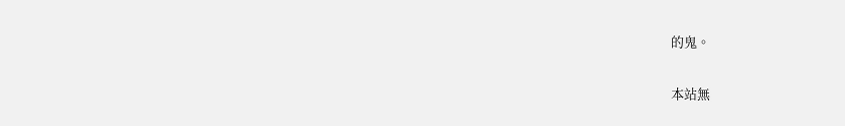的鬼。

本站無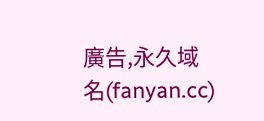廣告,永久域名(fanyan.cc)